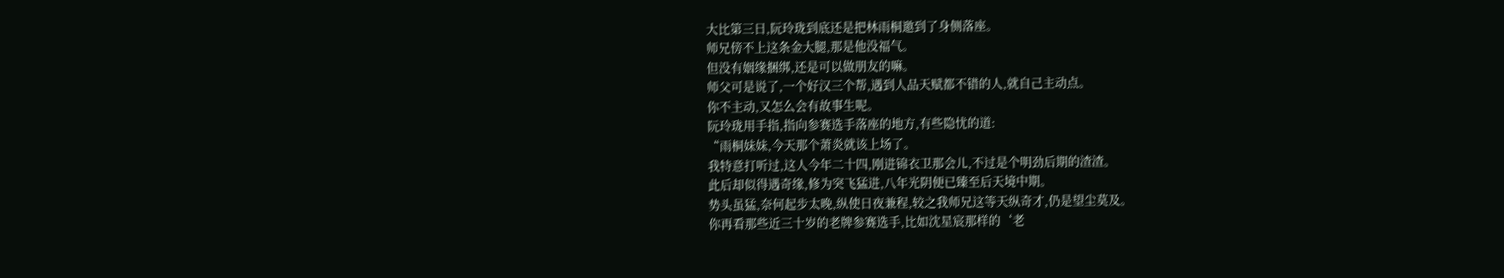大比第三日,阮玲珑到底还是把林雨桐邀到了身侧落座。
师兄傍不上这条金大腿,那是他没福气。
但没有姻缘捆绑,还是可以做朋友的嘛。
师父可是说了,一个好汉三个帮,遇到人品天赋都不错的人,就自己主动点。
你不主动,又怎么会有故事生呢。
阮玲珑用手指,指向参赛选手落座的地方,有些隐忧的道:
“雨桐妹妹,今天那个萧炎就该上场了。
我特意打听过,这人今年二十四,刚进锦衣卫那会儿,不过是个明劲后期的渣渣。
此后却似得遇奇缘,修为突飞猛进,八年光阴便已臻至后天境中期。
势头虽猛,奈何起步太晚,纵使日夜兼程,较之我师兄这等天纵奇才,仍是望尘莫及。
你再看那些近三十岁的老牌参赛选手,比如沈星宸那样的‘老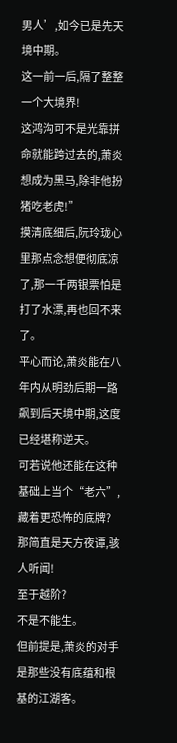男人’,如今已是先天境中期。
这一前一后,隔了整整一个大境界!
这鸿沟可不是光靠拼命就能跨过去的,萧炎想成为黑马,除非他扮猪吃老虎!”
摸清底细后,阮玲珑心里那点念想便彻底凉了,那一千两银票怕是打了水漂,再也回不来了。
平心而论,萧炎能在八年内从明劲后期一路飙到后天境中期,这度已经堪称逆天。
可若说他还能在这种基础上当个“老六”,藏着更恐怖的底牌?
那简直是天方夜谭,骇人听闻!
至于越阶?
不是不能生。
但前提是,萧炎的对手是那些没有底蕴和根基的江湖客。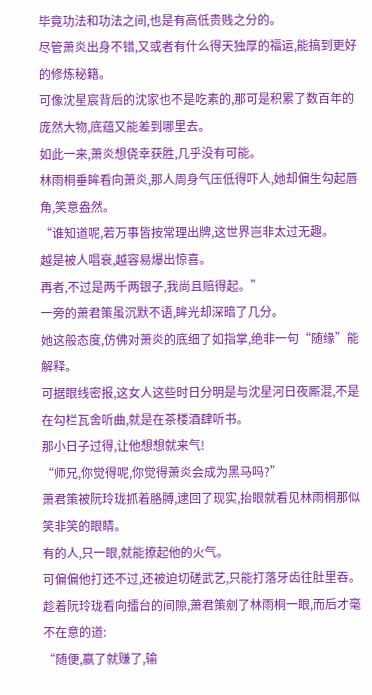毕竟功法和功法之间,也是有高低贵贱之分的。
尽管萧炎出身不错,又或者有什么得天独厚的福运,能搞到更好的修炼秘籍。
可像沈星宸背后的沈家也不是吃素的,那可是积累了数百年的庞然大物,底蕴又能差到哪里去。
如此一来,萧炎想侥幸获胜,几乎没有可能。
林雨桐垂眸看向萧炎,那人周身气压低得吓人,她却偏生勾起唇角,笑意盎然。
“谁知道呢,若万事皆按常理出牌,这世界岂非太过无趣。
越是被人唱衰,越容易爆出惊喜。
再者,不过是两千两银子,我尚且赔得起。”
一旁的萧君策虽沉默不语,眸光却深暗了几分。
她这般态度,仿佛对萧炎的底细了如指掌,绝非一句“随缘”能解释。
可据眼线密报,这女人这些时日分明是与沈星河日夜厮混,不是在勾栏瓦舍听曲,就是在茶楼酒肆听书。
那小日子过得,让他想想就来气!
“师兄,你觉得呢,你觉得萧炎会成为黑马吗?”
萧君策被阮玲珑抓着胳膊,逮回了现实,抬眼就看见林雨桐那似笑非笑的眼睛。
有的人,只一眼,就能撩起他的火气。
可偏偏他打还不过,还被迫切磋武艺,只能打落牙齿往肚里吞。
趁着阮玲珑看向擂台的间隙,萧君策剜了林雨桐一眼,而后才毫不在意的道:
“随便,赢了就赚了,输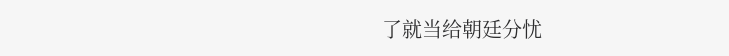了就当给朝廷分忧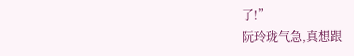了!”
阮玲珑气急,真想跟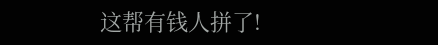这帮有钱人拼了!